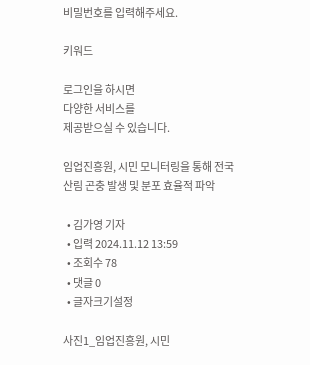비밀번호를 입력해주세요.

키워드

로그인을 하시면
다양한 서비스를
제공받으실 수 있습니다.

임업진흥원, 시민 모니터링을 통해 전국 산림 곤충 발생 및 분포 효율적 파악

  • 김가영 기자
  • 입력 2024.11.12 13:59
  • 조회수 78
  • 댓글 0
  • 글자크기설정

사진1_임업진흥원, 시민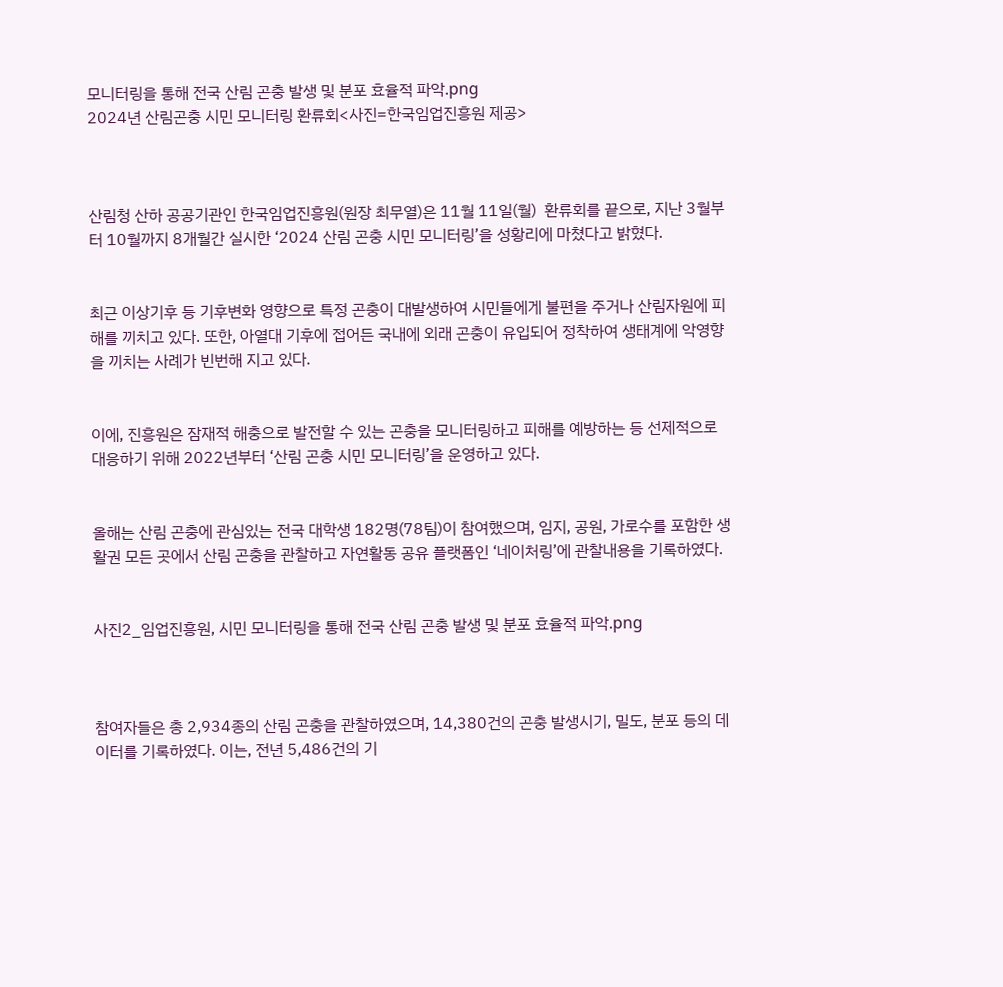모니터링을 통해 전국 산림 곤충 발생 및 분포 효율적 파악.png
2024년 산림곤충 시민 모니터링 환류회<사진=한국임업진흥원 제공>



산림청 산하 공공기관인 한국임업진흥원(원장 최무열)은 11월 11일(월)  환류회를 끝으로, 지난 3월부터 10월까지 8개월간 실시한 ‘2024 산림 곤충 시민 모니터링’을 성황리에 마쳤다고 밝혔다.


최근 이상기후 등 기후변화 영향으로 특정 곤충이 대발생하여 시민들에게 불편을 주거나 산림자원에 피해를 끼치고 있다. 또한, 아열대 기후에 접어든 국내에 외래 곤충이 유입되어 정착하여 생태계에 악영향을 끼치는 사례가 빈번해 지고 있다.


이에, 진흥원은 잠재적 해충으로 발전할 수 있는 곤충을 모니터링하고 피해를 예방하는 등 선제적으로 대응하기 위해 2022년부터 ‘산림 곤충 시민 모니터링’을 운영하고 있다.


올해는 산림 곤충에 관심있는 전국 대학생 182명(78팀)이 참여했으며, 임지, 공원, 가로수를 포함한 생활권 모든 곳에서 산림 곤충을 관찰하고 자연활동 공유 플랫폼인 ‘네이처링’에 관찰내용을 기록하였다.


사진2_임업진흥원, 시민 모니터링을 통해 전국 산림 곤충 발생 및 분포 효율적 파악.png



참여자들은 총 2,934종의 산림 곤충을 관찰하였으며, 14,380건의 곤충 발생시기, 밀도, 분포 등의 데이터를 기록하였다. 이는, 전년 5,486건의 기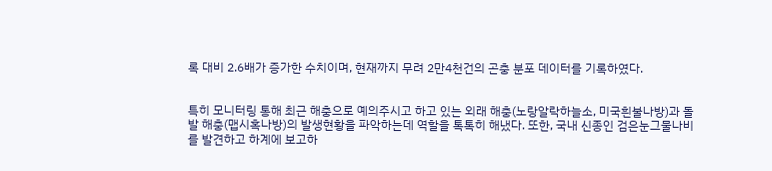록 대비 2.6배가 증가한 수치이며, 현재까지 무려 2만4천건의 곤충 분포 데이터를 기록하였다.


특히 모니터링 통해 최근 해충으로 예의주시고 하고 있는 외래 해충(노랑알락하늘소, 미국흰불나방)과 돌발 해충(맵시혹나방)의 발생현황을 파악하는데 역할을 톡톡히 해냈다. 또한, 국내 신종인 검은눈그물나비를 발견하고 하계에 보고하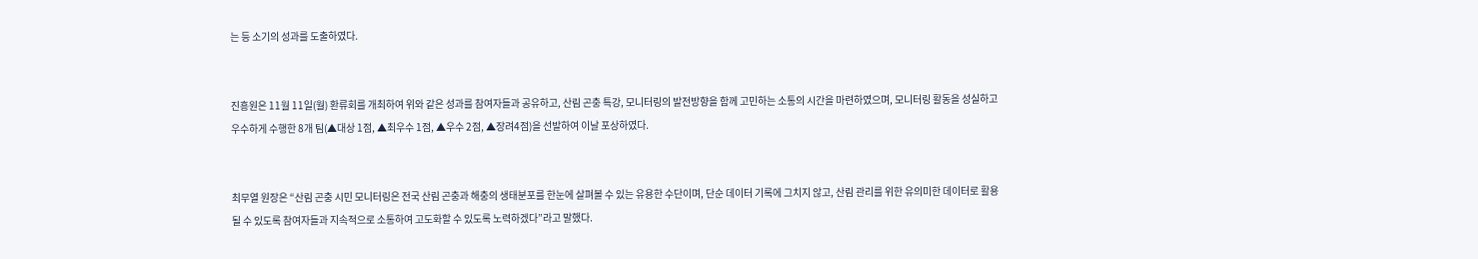는 등 소기의 성과를 도출하였다.


진흥원은 11월 11일(월) 환류회를 개최하여 위와 같은 성과를 참여자들과 공유하고, 산림 곤충 특강, 모니터링의 발전방향을 함께 고민하는 소통의 시간을 마련하였으며, 모니터링 활동을 성실하고 우수하게 수행한 8개 팀(▲대상 1점, ▲최우수 1점, ▲우수 2점, ▲장려4점)을 선발하여 이날 포상하였다.


최무열 원장은 “산림 곤충 시민 모니터링은 전국 산림 곤충과 해충의 생태분포를 한눈에 살펴볼 수 있는 유용한 수단이며, 단순 데이터 기록에 그치지 않고, 산림 관리를 위한 유의미한 데이터로 활용될 수 있도록 참여자들과 지속적으로 소통하여 고도화할 수 있도록 노력하겠다”라고 말했다.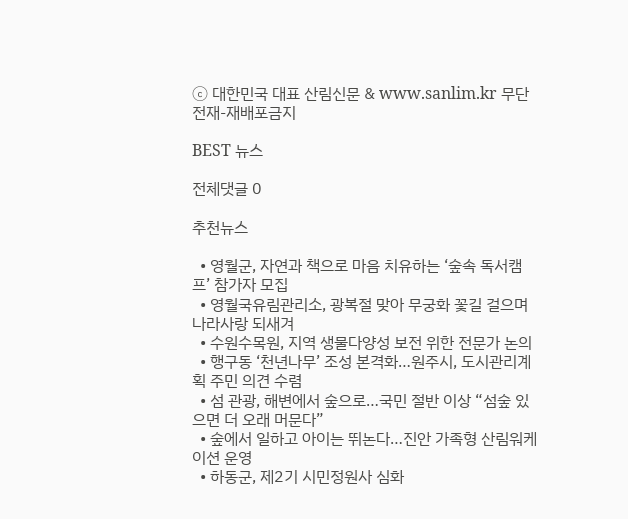ⓒ 대한민국 대표 산림신문 & www.sanlim.kr 무단전재-재배포금지

BEST 뉴스

전체댓글 0

추천뉴스

  • 영월군, 자연과 책으로 마음 치유하는 ‘숲속 독서캠프’ 참가자 모집
  • 영월국유림관리소, 광복절 맞아 무궁화 꽃길 걸으며 나라사랑 되새겨
  • 수원수목원, 지역 생물다양성 보전 위한 전문가 논의
  • 행구동 ‘천년나무’ 조성 본격화…원주시, 도시관리계획 주민 의견 수렴
  • 섬 관광, 해변에서 숲으로…국민 절반 이상 “섬숲 있으면 더 오래 머문다”
  • 숲에서 일하고 아이는 뛰논다…진안 가족형 산림워케이션 운영
  • 하동군, 제2기 시민정원사 심화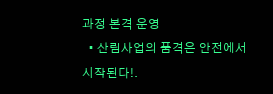과정 본격 운영
  • 산림사업의 품격은 안전에서 시작된다!.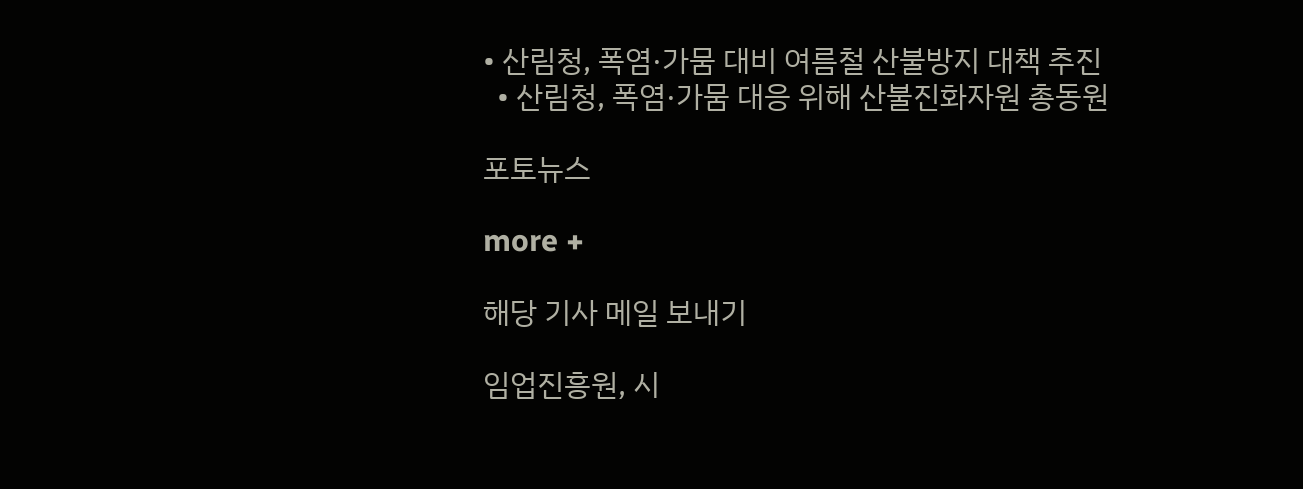• 산림청, 폭염·가뭄 대비 여름철 산불방지 대책 추진
  • 산림청, 폭염·가뭄 대응 위해 산불진화자원 총동원

포토뉴스

more +

해당 기사 메일 보내기

임업진흥원, 시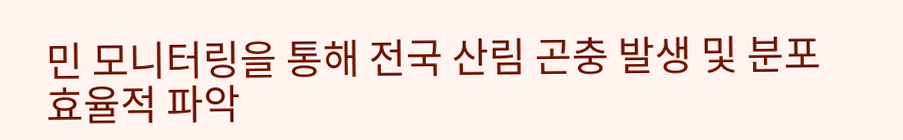민 모니터링을 통해 전국 산림 곤충 발생 및 분포 효율적 파악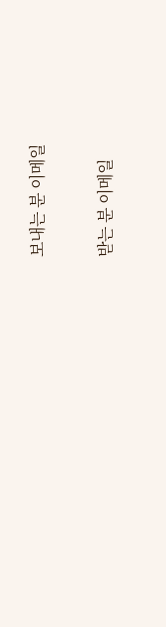보내는 분 이메일

받는 분 이메일